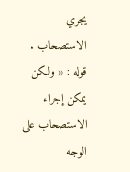يجري الاستصحاب .
قوله : « ولكن يمكن إجراء الاستصحاب على الوجه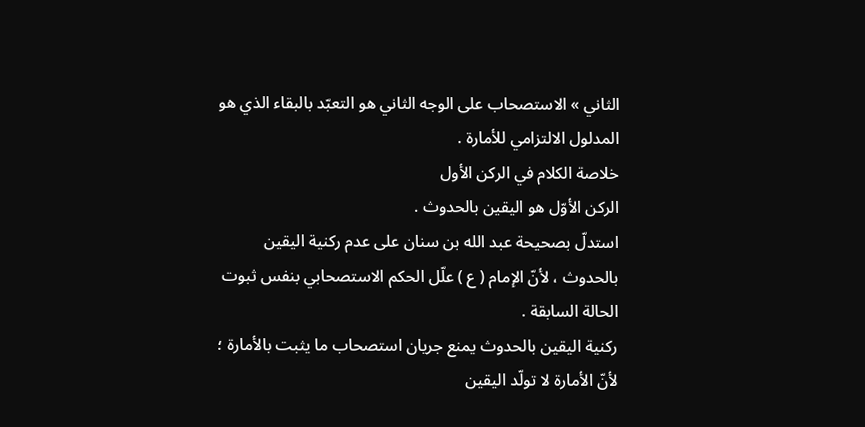الثاني » الاستصحاب على الوجه الثاني هو التعبّد بالبقاء الذي هو المدلول الالتزامي للأمارة .
خلاصة الكلام في الركن الأول
الركن الأوّل هو اليقين بالحدوث .
استدلّ بصحيحة عبد الله بن سنان على عدم ركنية اليقين بالحدوث ، لأنّ الإمام ( ع ) علّل الحكم الاستصحابي بنفس ثبوت الحالة السابقة .
ركنية اليقين بالحدوث يمنع جريان استصحاب ما يثبت بالأمارة ؛ لأنّ الأمارة لا تولّد اليقين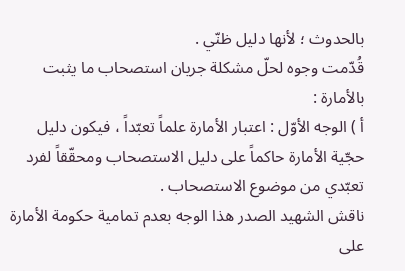بالحدوث ؛ لأنها دليل ظنّي .
قُدّمت وجوه لحلّ مشكلة جريان استصحاب ما يثبت بالأمارة :
أ ) الوجه الأوّل : اعتبار الأمارة علماً تعبّداً ، فيكون دليل حجّية الأمارة حاكماً على دليل الاستصحاب ومحقّقاً لفرد تعبّدي من موضوع الاستصحاب .
ناقش الشهيد الصدر هذا الوجه بعدم تمامية حكومة الأمارة على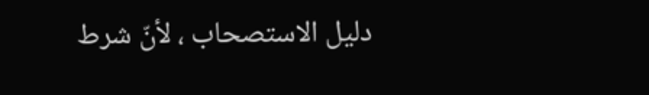دليل الاستصحاب ، لأنّ شرط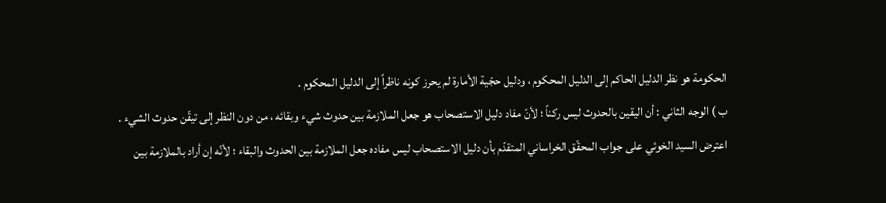الحكومة هو نظر الدليل الحاكم إلى الدليل المحكوم ، ودليل حجّية الأمارة لم يحرز كونه ناظراً إلى الدليل المحكوم .
ب ) الوجه الثاني : أن اليقين بالحدوث ليس ركناً ؛ لأنّ مفاد دليل الاستصحاب هو جعل الملازمة بين حدوث شيء وبقائه ، من دون النظر إلى تيقّن حدوث الشيء .
اعترض السيد الخوئي على جواب المحقّق الخراساني المتقدّم بأن دليل الاستصحاب ليس مفاده جعل الملازمة بين الحدوث والبقاء ؛ لأنّه إن أراد بالملازمة بين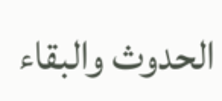الحدوث والبقاء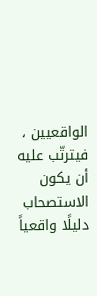الواقعيين ، فيترتّب عليه أن يكون الاستصحاب دليلًا واقعياً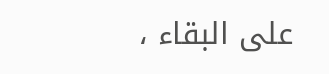على البقاء ،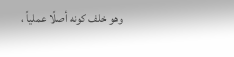وهو خلف كونه أصلًا عملياً ،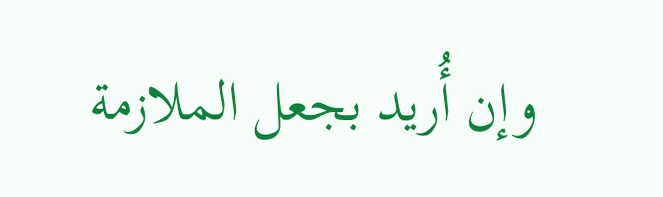وإن أُريد بجعل الملازمة